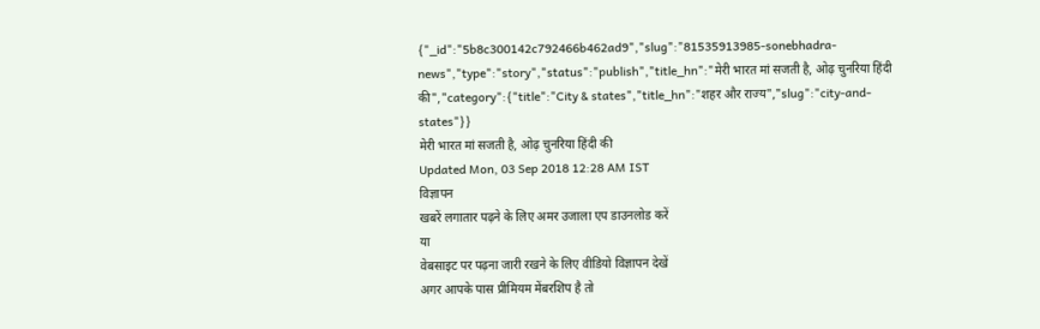{"_id":"5b8c300142c792466b462ad9","slug":"81535913985-sonebhadra-news","type":"story","status":"publish","title_hn":"मेरी भारत मां सजती है, ओढ़ चुनरिया हिंदी की","category":{"title":"City & states","title_hn":"शहर और राज्य","slug":"city-and-states"}}
मेरी भारत मां सजती है, ओढ़ चुनरिया हिंदी की
Updated Mon, 03 Sep 2018 12:28 AM IST
विज्ञापन
खबरें लगातार पढ़ने के लिए अमर उजाला एप डाउनलोड करें
या
वेबसाइट पर पढ़ना जारी रखने के लिए वीडियो विज्ञापन देखें
अगर आपके पास प्रीमियम मेंबरशिप है तो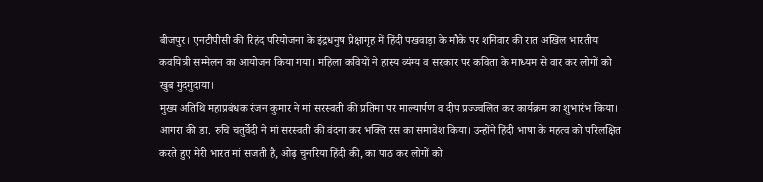बीजपुर। एनटीपीसी की रिहंद परियोजना के इंद्रधनुष प्रेक्षागृह में हिंदी पखवाड़ा के मौके पर शनिवार की रात अखिल भारतीय कवयित्री सम्मेलन का आयोजन किया गया। महिला कवियों ने हास्य व्यंग्य व सरकार पर कविता के माध्यम से वार कर लोगों को खुब गुदगुदाया।
मुख्य अतिथि महाप्रबंधक रंजन कुमार ने मां सरस्वती की प्रतिमा पर माल्यार्पण व दीप प्रज्ज्वलित कर कार्यक्रम का शुभारंभ किया। आगरा की डा. रुचि चतुर्वेदी ने मां सरस्वती की वंदना कर भक्ति रस का समावेश किया। उन्होंने हिंदी भाषा के महत्व को परिलक्षित करते हुए मेरी भारत मां सजती है, ओढ़ चुनरिया हिंदी की, का पाठ कर लोगों को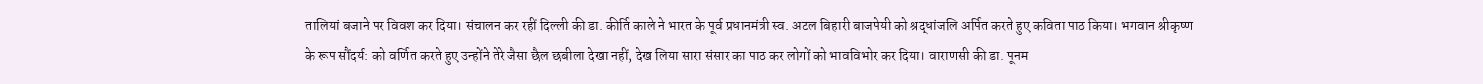तालियां बजाने पर विवश कर दिया। संचालन कर रहीं दिल्ली की डा. कीर्ति काले ने भारत के पूर्व प्रधानमंत्री स्व. अटल बिहारी बाजपेयी को श्रद्धांजलि अर्पित करते हुए कविता पाठ किया। भगवान श्रीकृष्ण के रूप सौंदर्य: को वर्णित करते हुए उन्होंने तेरे जैसा छैल छबीला देखा नहीं, देख लिया सारा संसार का पाठ कर लोगों को भावविभोर कर दिया। वाराणसी की डा. पूनम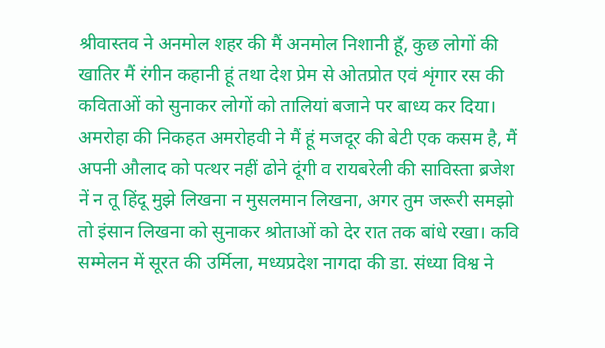श्रीवास्तव ने अनमोल शहर की मैं अनमोल निशानी हूँ, कुछ लोगों की खातिर मैं रंगीन कहानी हूं तथा देश प्रेम से ओतप्रोत एवं शृंगार रस की कविताओं को सुनाकर लोगों को तालियां बजाने पर बाध्य कर दिया। अमरोहा की निकहत अमरोहवी ने मैं हूं मजदूर की बेटी एक कसम है, मैं अपनी औलाद को पत्थर नहीं ढोने दूंगी व रायबरेली की साविस्ता ब्रजेश नें न तू हिंदू मुझे लिखना न मुसलमान लिखना, अगर तुम जरूरी समझो तो इंसान लिखना को सुनाकर श्रोताओं को देर रात तक बांधे रखा। कवि सम्मेलन में सूरत की उर्मिला, मध्यप्रदेश नागदा की डा. संध्या विश्व ने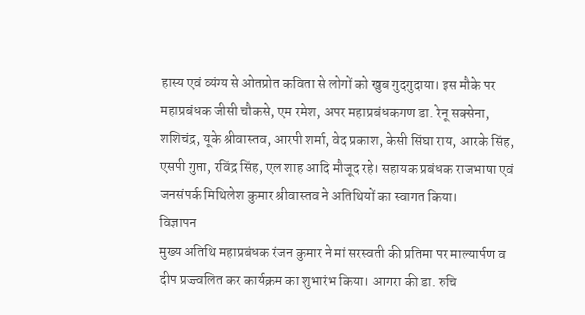हास्य एवं व्यंग्य से ओतप्रोत कविता से लोगों को खुब गुदगुदाया। इस मौके पर महाप्रबंधक जीसी चौकसे, एम रमेश, अपर महाप्रबंधकगण डा. रेनू सक्सेना, शशिचंद्र, यूके श्रीवास्तव, आरपी शर्मा, वेद प्रकाश, केसी सिंघा राय, आरके सिंह, एसपी गुप्ता, रविंद्र सिंह, एल शाह आदि मौजूद रहे। सहायक प्रबंधक राजभाषा एवं जनसंपर्क मिथिलेश कुमार श्रीवास्तव ने अतिथियों का स्वागत किया।
विज्ञापन
मुख्य अतिथि महाप्रबंधक रंजन कुमार ने मां सरस्वती की प्रतिमा पर माल्यार्पण व दीप प्रज्ज्वलित कर कार्यक्रम का शुभारंभ किया। आगरा की डा. रुचि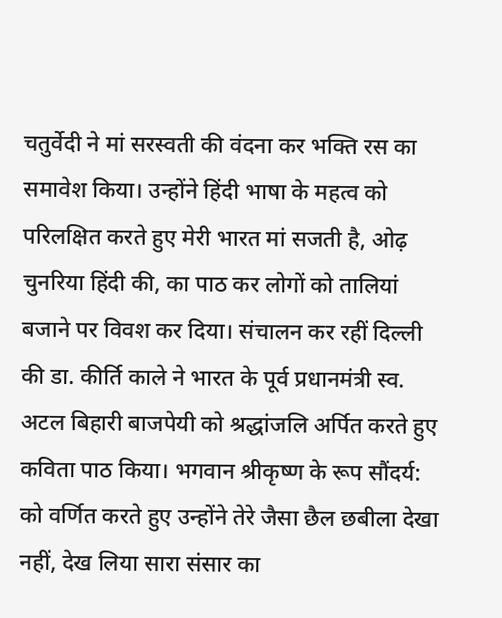चतुर्वेदी ने मां सरस्वती की वंदना कर भक्ति रस का समावेश किया। उन्होंने हिंदी भाषा के महत्व को परिलक्षित करते हुए मेरी भारत मां सजती है, ओढ़ चुनरिया हिंदी की, का पाठ कर लोगों को तालियां बजाने पर विवश कर दिया। संचालन कर रहीं दिल्ली की डा. कीर्ति काले ने भारत के पूर्व प्रधानमंत्री स्व. अटल बिहारी बाजपेयी को श्रद्धांजलि अर्पित करते हुए कविता पाठ किया। भगवान श्रीकृष्ण के रूप सौंदर्य: को वर्णित करते हुए उन्होंने तेरे जैसा छैल छबीला देखा नहीं, देख लिया सारा संसार का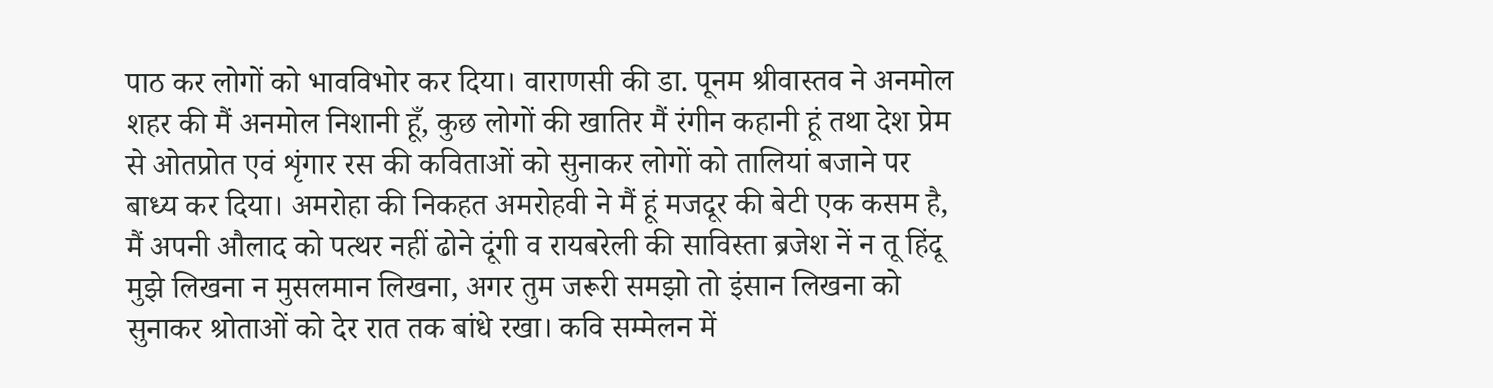पाठ कर लोगों को भावविभोर कर दिया। वाराणसी की डा. पूनम श्रीवास्तव ने अनमोल शहर की मैं अनमोल निशानी हूँ, कुछ लोगों की खातिर मैं रंगीन कहानी हूं तथा देश प्रेम से ओतप्रोत एवं शृंगार रस की कविताओं को सुनाकर लोगों को तालियां बजाने पर बाध्य कर दिया। अमरोहा की निकहत अमरोहवी ने मैं हूं मजदूर की बेटी एक कसम है, मैं अपनी औलाद को पत्थर नहीं ढोने दूंगी व रायबरेली की साविस्ता ब्रजेश नें न तू हिंदू मुझे लिखना न मुसलमान लिखना, अगर तुम जरूरी समझो तो इंसान लिखना को सुनाकर श्रोताओं को देर रात तक बांधे रखा। कवि सम्मेलन में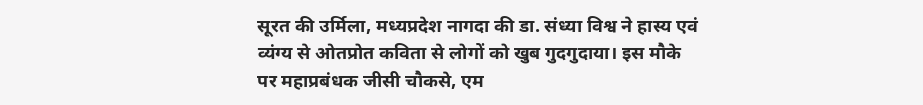सूरत की उर्मिला, मध्यप्रदेश नागदा की डा. संध्या विश्व ने हास्य एवं व्यंग्य से ओतप्रोत कविता से लोगों को खुब गुदगुदाया। इस मौके पर महाप्रबंधक जीसी चौकसे, एम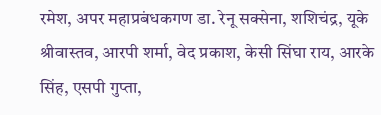रमेश, अपर महाप्रबंधकगण डा. रेनू सक्सेना, शशिचंद्र, यूके श्रीवास्तव, आरपी शर्मा, वेद प्रकाश, केसी सिंघा राय, आरके सिंह, एसपी गुप्ता,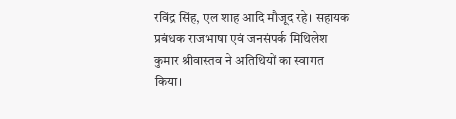रविंद्र सिंह, एल शाह आदि मौजूद रहे। सहायक प्रबंधक राजभाषा एवं जनसंपर्क मिथिलेश कुमार श्रीवास्तव ने अतिथियों का स्वागत किया।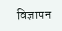विज्ञापन